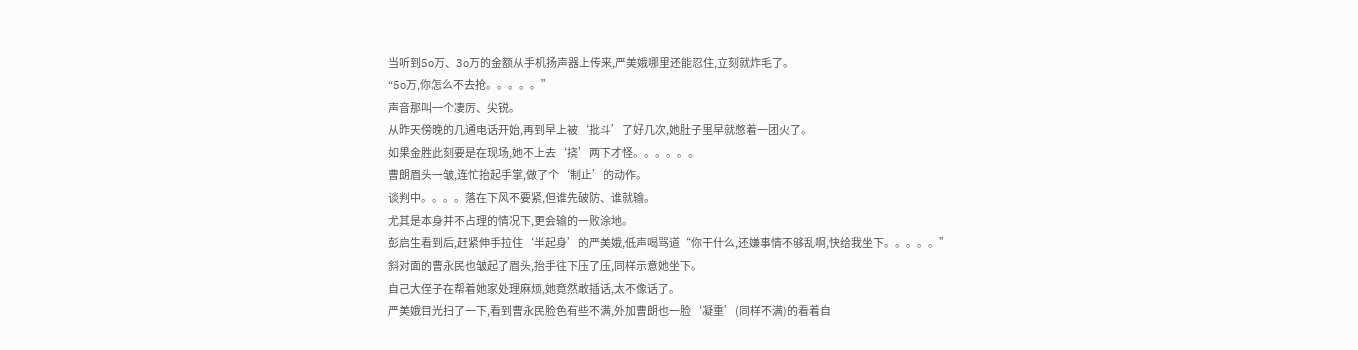当听到5o万、3o万的金额从手机扬声器上传来,严美娥哪里还能忍住,立刻就炸毛了。
“5o万,你怎么不去抢。。。。。”
声音那叫一个凄厉、尖锐。
从昨天傍晚的几通电话开始,再到早上被‘批斗’了好几次,她肚子里早就憋着一团火了。
如果金胜此刻要是在现场,她不上去‘挠’两下才怪。。。。。。
曹朗眉头一皱,连忙抬起手掌,做了个‘制止’的动作。
谈判中。。。。落在下风不要紧,但谁先破防、谁就输。
尤其是本身并不占理的情况下,更会输的一败涂地。
彭启生看到后,赶紧伸手拉住‘半起身’的严美娥,低声喝骂道“你干什么,还嫌事情不够乱啊,快给我坐下。。。。。”
斜对面的曹永民也皱起了眉头,抬手往下压了压,同样示意她坐下。
自己大侄子在帮着她家处理麻烦,她竟然敢插话,太不像话了。
严美娥目光扫了一下,看到曹永民脸色有些不满,外加曹朗也一脸‘凝重’(同样不满)的看着自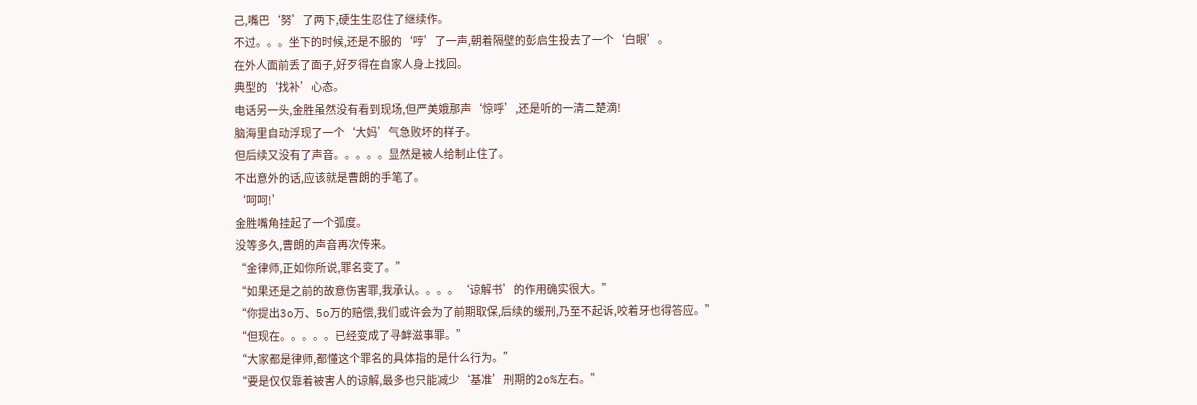己,嘴巴‘努’了两下,硬生生忍住了继续作。
不过。。。坐下的时候,还是不服的‘哼’了一声,朝着隔壁的彭启生投去了一个‘白眼’。
在外人面前丢了面子,好歹得在自家人身上找回。
典型的‘找补’心态。
电话另一头,金胜虽然没有看到现场,但严美娥那声‘惊呼’,还是听的一清二楚滴!
脑海里自动浮现了一个‘大妈’气急败坏的样子。
但后续又没有了声音。。。。。显然是被人给制止住了。
不出意外的话,应该就是曹朗的手笔了。
‘呵呵!’
金胜嘴角挂起了一个弧度。
没等多久,曹朗的声音再次传来。
“金律师,正如你所说,罪名变了。”
“如果还是之前的故意伤害罪,我承认。。。。‘谅解书’的作用确实很大。”
“你提出3o万、5o万的赔偿,我们或许会为了前期取保,后续的缓刑,乃至不起诉,咬着牙也得答应。”
“但现在。。。。。已经变成了寻衅滋事罪。”
“大家都是律师,都懂这个罪名的具体指的是什么行为。”
“要是仅仅靠着被害人的谅解,最多也只能减少‘基准’刑期的2o%左右。”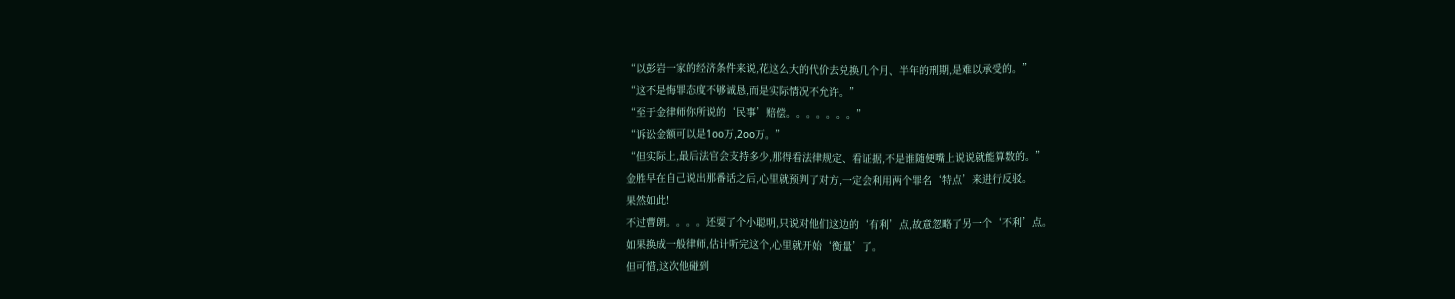“以彭岩一家的经济条件来说,花这么大的代价去兑换几个月、半年的刑期,是难以承受的。”
“这不是悔罪态度不够诚恳,而是实际情况不允许。”
“至于金律师你所说的‘民事’赔偿。。。。。。。”
“诉讼金额可以是1oo万,2oo万。”
“但实际上,最后法官会支持多少,那得看法律规定、看证据,不是谁随便嘴上说说就能算数的。”
金胜早在自己说出那番话之后,心里就预判了对方,一定会利用两个罪名‘特点’来进行反驳。
果然如此!
不过曹朗。。。。还耍了个小聪明,只说对他们这边的‘有利’点,故意忽略了另一个‘不利’点。
如果换成一般律师,估计听完这个,心里就开始‘衡量’了。
但可惜,这次他碰到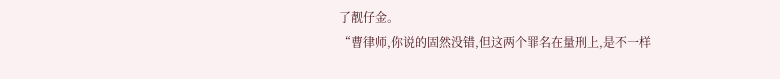了靓仔金。
“曹律师,你说的固然没错,但这两个罪名在量刑上,是不一样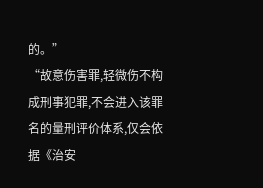的。”
“故意伤害罪,轻微伤不构成刑事犯罪,不会进入该罪名的量刑评价体系,仅会依据《治安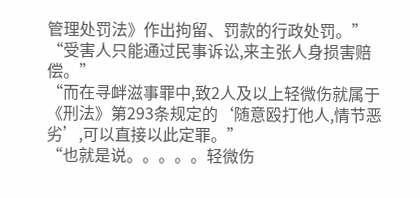管理处罚法》作出拘留、罚款的行政处罚。”
“受害人只能通过民事诉讼,来主张人身损害赔偿。”
“而在寻衅滋事罪中,致2人及以上轻微伤就属于《刑法》第293条规定的‘随意殴打他人,情节恶劣’,可以直接以此定罪。”
“也就是说。。。。。轻微伤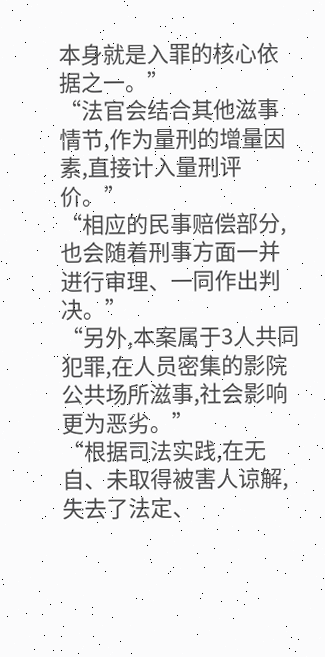本身就是入罪的核心依据之一。”
“法官会结合其他滋事情节,作为量刑的增量因素,直接计入量刑评价。”
“相应的民事赔偿部分,也会随着刑事方面一并进行审理、一同作出判决。”
“另外,本案属于3人共同犯罪,在人员密集的影院公共场所滋事,社会影响更为恶劣。”
“根据司法实践,在无自、未取得被害人谅解,失去了法定、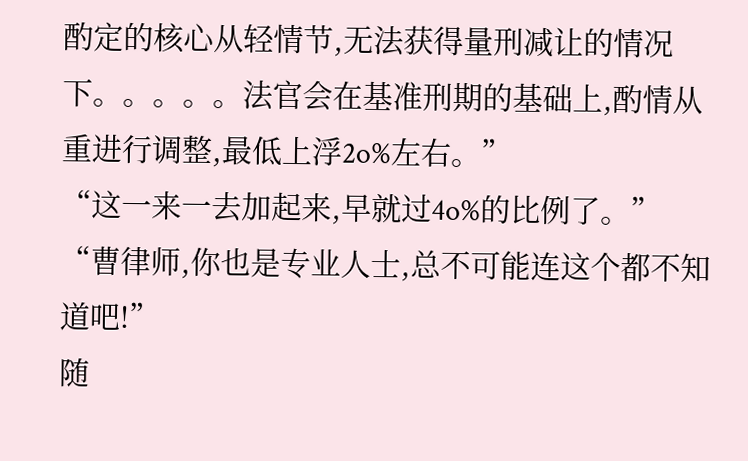酌定的核心从轻情节,无法获得量刑减让的情况下。。。。。法官会在基准刑期的基础上,酌情从重进行调整,最低上浮2o%左右。”
“这一来一去加起来,早就过4o%的比例了。”
“曹律师,你也是专业人士,总不可能连这个都不知道吧!”
随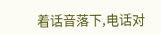着话音落下,电话对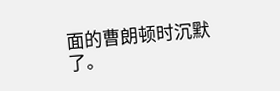面的曹朗顿时沉默了。